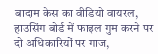बादाम केस का वीडियो वायरल, हाउसिंग बोर्ड में फाइल गुम करने पर दो अधिकारियों पर गाज,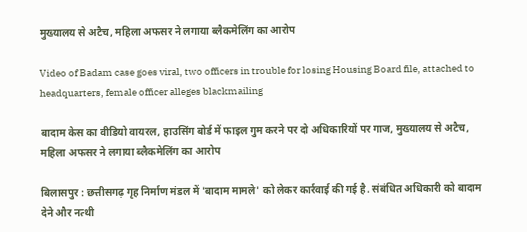मुख्यालय से अटैच, महिला अफसर ने लगाया ब्लैकमेलिंग का आरोप

Video of Badam case goes viral, two officers in trouble for losing Housing Board file, attached to headquarters, female officer alleges blackmailing

बादाम केस का वीडियो वायरल, हाउसिंग बोर्ड में फाइल गुम करने पर दो अधिकारियों पर गाज, मुख्यालय से अटैच, महिला अफसर ने लगाया ब्लैकमेलिंग का आरोप

बिलासपुर : छत्तीसगढ़ गृह निर्माण मंडल में 'बादाम मामले' को लेकर कार्रवाई की गई है. संबंधित अधिकारी को बादाम देने और नत्थी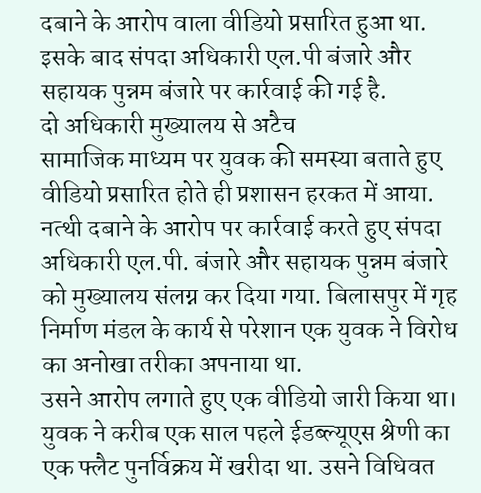दबाने के आरोप वाला वीडियो प्रसारित हुआ था. इसके बाद संपदा अधिकारी एल.पी बंजारे और सहायक पुन्नम बंजारे पर कार्रवाई की गई है.
दो अधिकारी मुख्यालय से अटैच
सामाजिक माध्यम पर युवक की समस्या बताते हुए वीडियो प्रसारित होते ही प्रशासन हरकत में आया. नत्थी दबाने के आरोप पर कार्रवाई करते हुए संपदा अधिकारी एल.पी. बंजारे और सहायक पुन्नम बंजारे को मुख्यालय संलग्न कर दिया गया. बिलासपुर में गृह निर्माण मंडल के कार्य से परेशान एक युवक ने विरोध का अनोखा तरीका अपनाया था.
उसने आरोप लगाते हुए एक वीडियो जारी किया था। युवक ने करीब एक साल पहले ईडब्ल्यूएस श्रेणी का एक फ्लैट पुनर्विक्रय में खरीदा था. उसने विधिवत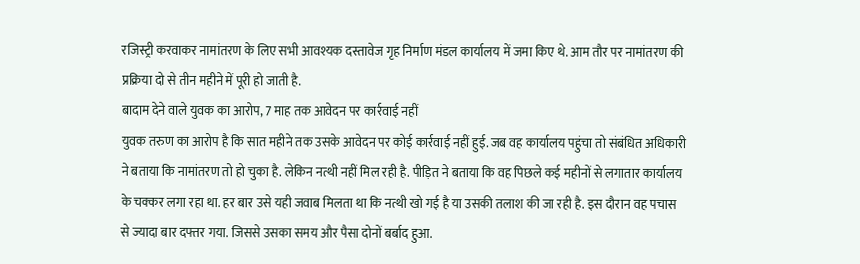रजिस्ट्री करवाकर नामांतरण के लिए सभी आवश्यक दस्तावेज गृह निर्माण मंडल कार्यालय में जमा किए थे. आम तौर पर नामांतरण की प्रक्रिया दो से तीन महीने में पूरी हो जाती है.
बादाम देने वाले युवक का आरोप, 7 माह तक आवेदन पर कार्रवाई नहीं
युवक तरुण का आरोप है कि सात महीने तक उसके आवेदन पर कोई कार्रवाई नहीं हुई. जब वह कार्यालय पहुंचा तो संबंधित अधिकारी ने बताया कि नामांतरण तो हो चुका है. लेकिन नत्थी नहीं मिल रही है. पीड़ित ने बताया कि वह पिछले कई महीनों से लगातार कार्यालय के चक्कर लगा रहा था. हर बार उसे यही जवाब मिलता था कि नत्थी खो गई है या उसकी तलाश की जा रही है. इस दौरान वह पचास से ज्यादा बार दफ्तर गया. जिससे उसका समय और पैसा दोनों बर्बाद हुआ.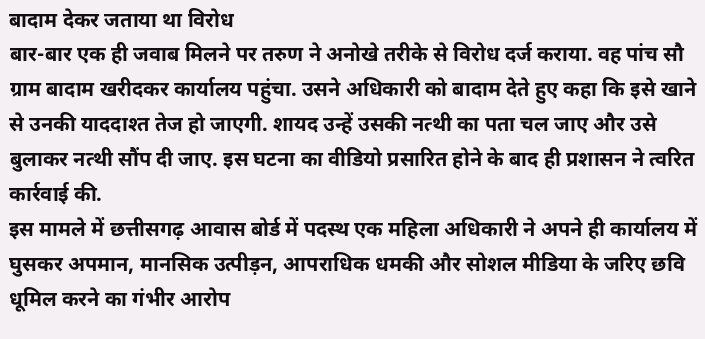बादाम देकर जताया था विरोध
बार-बार एक ही जवाब मिलने पर तरुण ने अनोखे तरीके से विरोध दर्ज कराया. वह पांच सौ ग्राम बादाम खरीदकर कार्यालय पहुंचा. उसने अधिकारी को बादाम देते हुए कहा कि इसे खाने से उनकी याददाश्त तेज हो जाएगी. शायद उन्हें उसकी नत्थी का पता चल जाए और उसे बुलाकर नत्थी सौंप दी जाए. इस घटना का वीडियो प्रसारित होने के बाद ही प्रशासन ने त्वरित कार्रवाई की.
इस मामले में छत्तीसगढ़ आवास बोर्ड में पदस्थ एक महिला अधिकारी ने अपने ही कार्यालय में घुसकर अपमान, मानसिक उत्पीड़न, आपराधिक धमकी और सोशल मीडिया के जरिए छवि धूमिल करने का गंभीर आरोप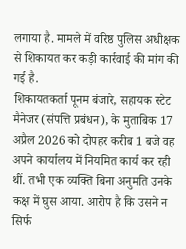लगाया है. मामले में वरिष्ठ पुलिस अधीक्षक से शिकायत कर कड़ी कार्रवाई की मांग की गई है.
शिकायतकर्ता पूनम बंजारे, सहायक स्टेट मैनेजर (संपत्ति प्रबंधन), के मुताबिक 17 अप्रैल 2026 को दोपहर करीब 1 बजे वह अपने कार्यालय में नियमित कार्य कर रही थीं. तभी एक व्यक्ति बिना अनुमति उनके कक्ष में घुस आया. आरोप है कि उसने न सिर्फ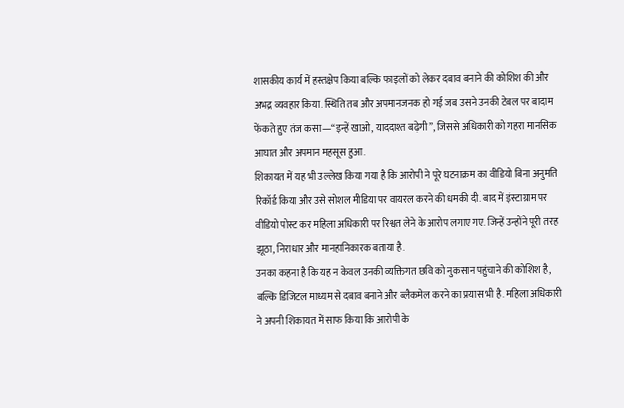शासकीय कार्य में हस्तक्षेप किया बल्कि फाइलों को लेकर दबाव बनाने की कोशिश की और अभद्र व्यवहार किया. स्थिति तब और अपमानजनक हो गई जब उसने उनकी टेबल पर बादाम फेंकते हुए तंज कसा—“इन्हें खाओ, याददाश्त बढ़ेगी”, जिससे अधिकारी को गहरा मानसिक आघात और अपमान महसूस हुआ.
शिकायत में यह भी उल्लेख किया गया है कि आरोपी ने पूरे घटनाक्रम का वीडियो बिना अनुमति रिकॉर्ड किया और उसे सोशल मीडिया पर वायरल करने की धमकी दी. बाद में इंस्टाग्राम पर वीडियो पोस्ट कर महिला अधिकारी पर रिश्वत लेने के आरोप लगाए गए. जिन्हें उन्होंने पूरी तरह झूठा, निराधार और मानहानिकारक बताया है.
उनका कहना है कि यह न केवल उनकी व्यक्तिगत छवि को नुकसान पहुंचाने की कोशिश है, बल्कि डिजिटल माध्यम से दबाव बनाने और ब्लैकमेल करने का प्रयास भी है. महिला अधिकारी ने अपनी शिकायत में साफ किया कि आरोपी के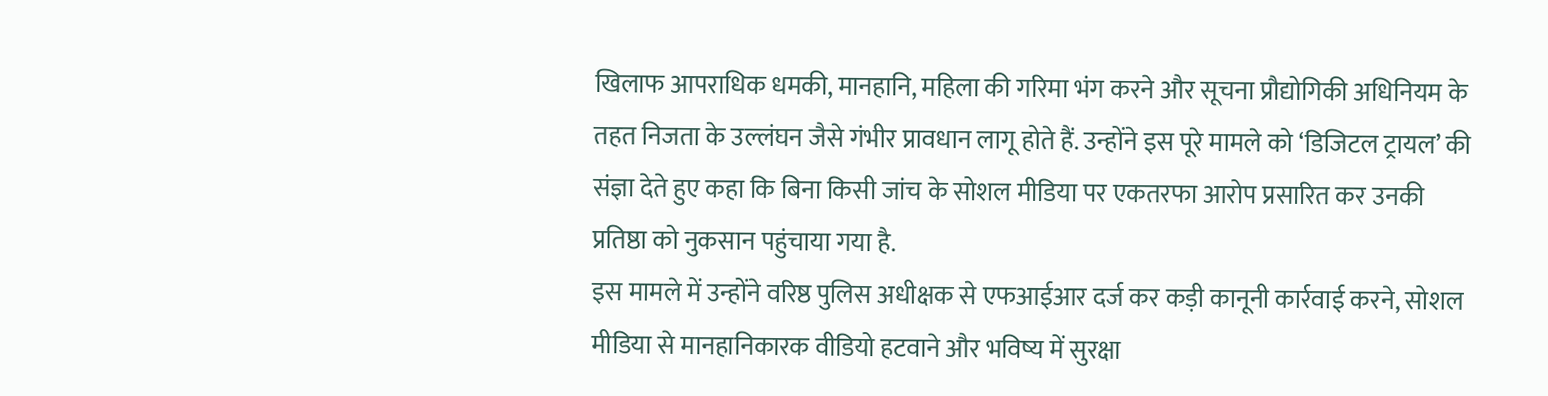खिलाफ आपराधिक धमकी, मानहानि, महिला की गरिमा भंग करने और सूचना प्रौद्योगिकी अधिनियम के तहत निजता के उल्लंघन जैसे गंभीर प्रावधान लागू होते हैं. उन्होंने इस पूरे मामले को ‘डिजिटल ट्रायल’ की संज्ञा देते हुए कहा कि बिना किसी जांच के सोशल मीडिया पर एकतरफा आरोप प्रसारित कर उनकी प्रतिष्ठा को नुकसान पहुंचाया गया है.
इस मामले में उन्होंने वरिष्ठ पुलिस अधीक्षक से एफआईआर दर्ज कर कड़ी कानूनी कार्रवाई करने, सोशल मीडिया से मानहानिकारक वीडियो हटवाने और भविष्य में सुरक्षा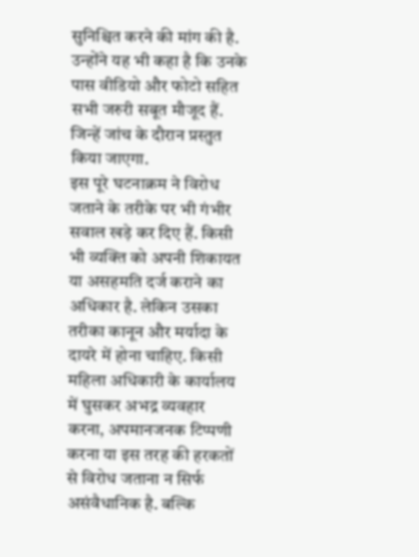सुनिश्चित करने की मांग की है. उन्होंने यह भी कहा है कि उनके पास वीडियो और फोटो सहित सभी जरुरी सबूत मौजूद हैं. जिन्हें जांच के दौरान प्रस्तुत किया जाएगा.
इस पूरे घटनाक्रम ने विरोध जताने के तरीके पर भी गंभीर सवाल खड़े कर दिए हैं. किसी भी व्यक्ति को अपनी शिकायत या असहमति दर्ज कराने का अधिकार है. लेकिन उसका तरीका कानून और मर्यादा के दायरे में होना चाहिए. किसी महिला अधिकारी के कार्यालय में घुसकर अभद्र व्यवहार करना, अपमानजनक टिप्पणी करना या इस तरह की हरकतों से विरोध जताना न सिर्फ असंवैधानिक है. बल्कि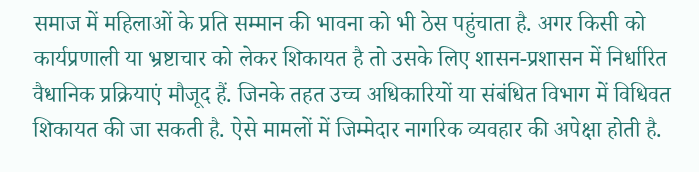समाज में महिलाओं के प्रति सम्मान की भावना को भी ठेस पहुंचाता है. अगर किसी को कार्यप्रणाली या भ्रष्टाचार को लेकर शिकायत है तो उसके लिए शासन-प्रशासन में निर्धारित वैधानिक प्रक्रियाएं मौजूद हैं. जिनके तहत उच्च अधिकारियों या संबंधित विभाग में विधिवत शिकायत की जा सकती है. ऐसे मामलों में जिम्मेदार नागरिक व्यवहार की अपेक्षा होती है.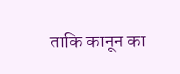ताकि कानून का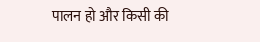पालन हो और किसी की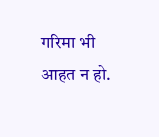गरिमा भी आहत न हो.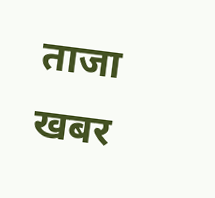ताजा खबर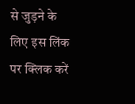से जुड़ने के लिए इस लिंक पर क्लिक करें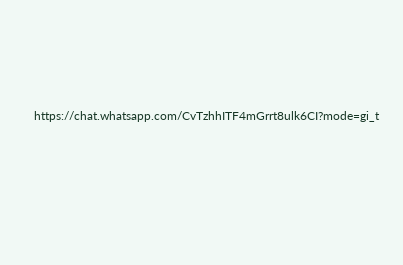https://chat.whatsapp.com/CvTzhhITF4mGrrt8ulk6CI?mode=gi_t